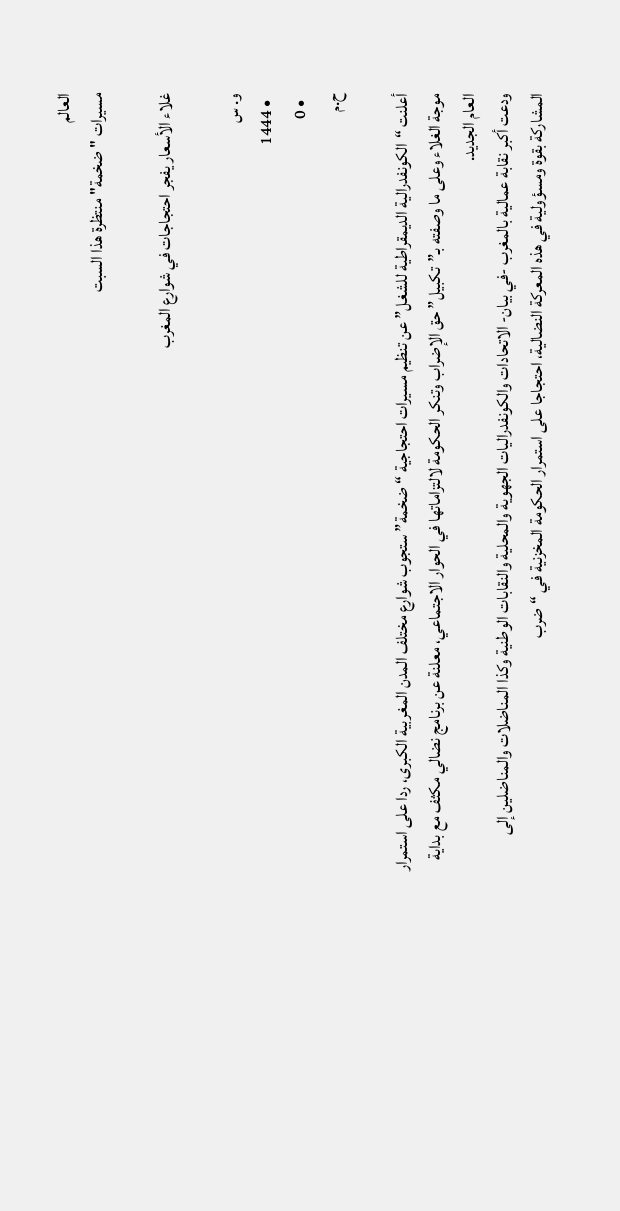العالم
مسيرات "ضخمة" منتظرة هذا السبت

غلاء الأسعار يفجر احتجاجات في شوارع المغرب

و. س
  • 1444
  • 0
ح.م

أعلنت “الكونفدرالية الديمقراطية للشغل” عن تنظيم مسيرات احتجاجية “ضخمة” ستجوب شوارع مختلف المدن المغربية الكبرى، ردا على استمرار موجة الغلاء وعلى ما وصفته بـ”تكبيل” حق الإضراب وتنكر الحكومة لالتزاماتها في الحوار الاجتماعي، معلنة عن برنامج نضالي مكثف مع بداية العام الجديد.
ودعت أكبر نقابة عمالية بالمغرب -في بيان- الاتحادات والكونفدراليات الجهوية والمحلية والنقابات الوطنية وكذا المناضلات والمناضلين إلى المشاركة بقوة ومسؤولية في هذه المعركة النضالية، احتجاجا على استمرار الحكومة المخزنية في “ضرب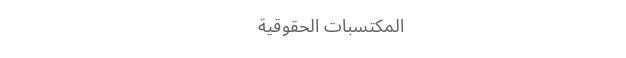المكتسبات الحقوقية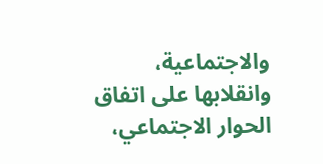والاجتماعية، وانقلابها على اتفاق الحوار الاجتماعي،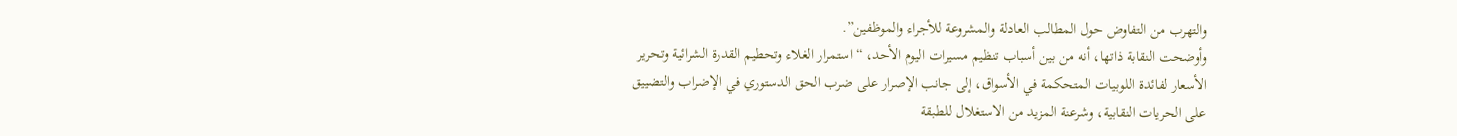والتهرب من التفاوض حول المطالب العادلة والمشروعة للأجراء والموظفين”.
وأوضحت النقابة ذاتها، أنه من بين أسباب تنظيم مسيرات اليوم الأحد، “استمرار الغلاء وتحطيم القدرة الشرائية وتحرير الأسعار لفائدة اللوبيات المتحكمة في الأسواق، إلى جانب الإصرار على ضرب الحق الدستوري في الإضراب والتضييق على الحريات النقابية، وشرعنة المزيد من الاستغلال للطبقة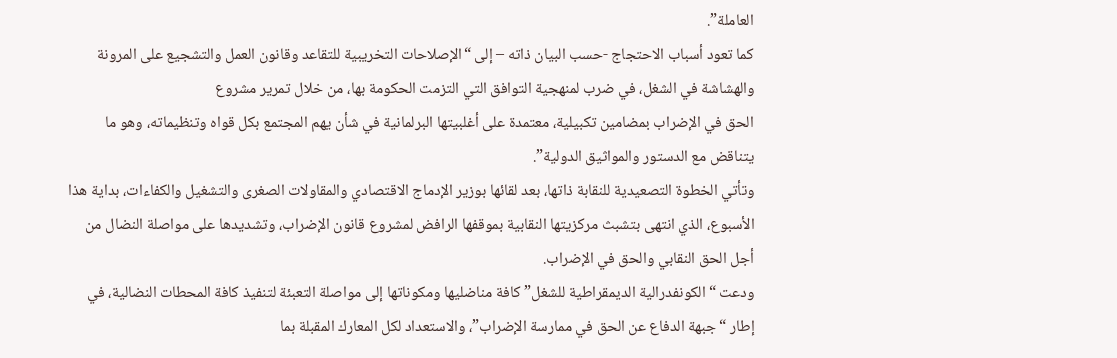العاملة”.
كما تعود أسباب الاحتجاج -حسب البيان ذاته – إلى “الإصلاحات التخريبية للتقاعد وقانون العمل والتشجيع على المرونة والهشاشة في الشغل، في ضرب لمنهجية التوافق التي التزمت الحكومة بها، من خلال تمرير مشروع
الحق في الإضراب بمضامين تكبيلية، معتمدة على أغلبيتها البرلمانية في شأن يهم المجتمع بكل قواه وتنظيماته، وهو ما يتناقض مع الدستور والمواثيق الدولية”.
وتأتي الخطوة التصعيدية للنقابة ذاتها، بعد لقائها بوزير الإدماج الاقتصادي والمقاولات الصغرى والتشغيل والكفاءات، بداية هذا الأسبوع، الذي انتهى بتشبث مركزيتها النقابية بموقفها الرافض لمشروع قانون الإضراب، وتشديدها على مواصلة النضال من أجل الحق النقابي والحق في الإضراب.
ودعت “الكونفدرالية الديمقراطية للشغل” كافة مناضليها ومكوناتها إلى مواصلة التعبئة لتنفيذ كافة المحطات النضالية، في إطار “جبهة الدفاع عن الحق في ممارسة الإضراب”، والاستعداد لكل المعارك المقبلة بما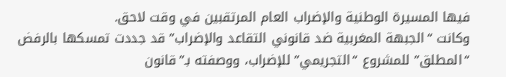فيها المسيرة الوطنية والإضراب العام المرتقبين في وقت لاحق.
وكانت “الجبهة المغربية ضد قانوني التقاعد والإضراب” قد جددت تمسكها بالرفض “المطلق” للمشروع “التجريمي” للإضراب، ووصفته بـ”قانون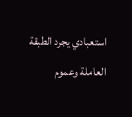استعبادي يجرد الطبقة العاملة وعموم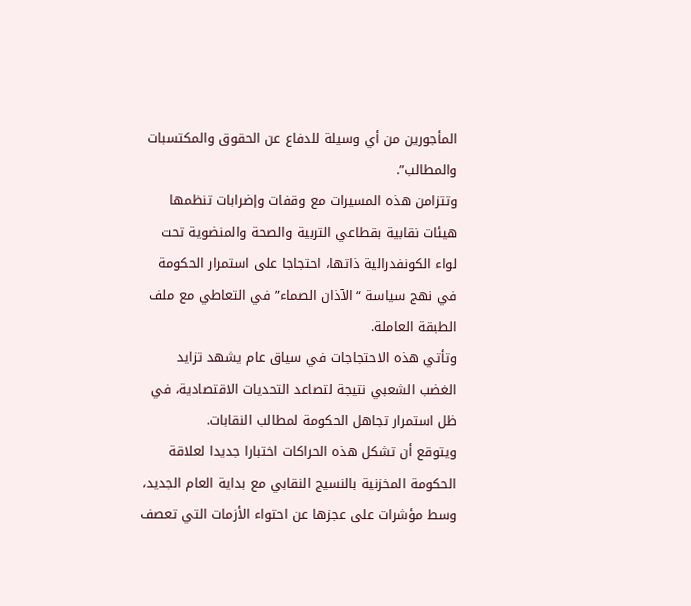المأجورين من أي وسيلة للدفاع عن الحقوق والمكتسبات والمطالب”.
وتتزامن هذه المسيرات مع وقفات وإضرابات تنظمها هيئات نقابية بقطاعي التربية والصحة والمنضوية تحت لواء الكونفدرالية ذاتها، احتجاجا على استمرار الحكومة في نهج سياسة “الآذان الصماء” في التعاطي مع ملف الطبقة العاملة.
وتأتي هذه الاحتجاجات في سياق عام يشهد تزايد الغضب الشعبي نتيجة لتصاعد التحديات الاقتصادية، في ظل استمرار تجاهل الحكومة لمطالب النقابات.
ويتوقع أن تشكل هذه الحراكات اختبارا جديدا لعلاقة الحكومة المخزنية بالنسيج النقابي مع بداية العام الجديد، وسط مؤشرات على عجزها عن احتواء الأزمات التي تعصف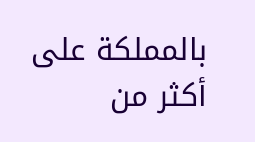بالمملكة على أكثر من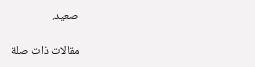صعيد.

مقالات ذات صلة